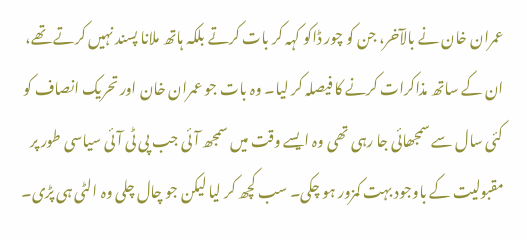عمران خان نے بالآخر، جن کو چور ڈاکو کہہ کر بات کرتے بلکہ ہاتھ ملانا پسند نہیں کرتے تھے، ان کے ساتھ مذاکرات کرنے کا فیصلہ کر لیا۔ وہ بات جو عمران خان اور تحریک انصاف کو کئی سال سے سمجھائی جا رہی تھی وہ ایسے وقت میں سمجھ آئی جب پی ٹی آئی سیاسی طور پر مقبولیت کے باوجود بہت کمزور ہو چکی۔ سب کچھ کر لیا لیکن جو چال چلی وہ الٹی ہی پڑی۔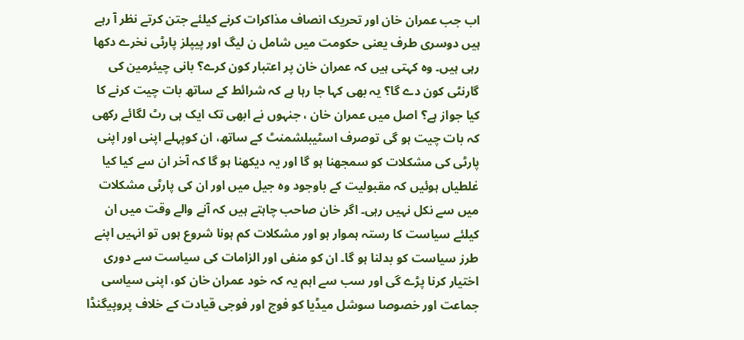اب جب عمران خان اور تحریک انصاف مذاکرات کرنے کیلئے جتن کرتے نظر آ رہے ہیں دوسری طرف یعنی حکومت میں شامل ن لیگ اور پیپلز پارٹی نخرے دکھا رہی ہیں۔ وہ کہتی ہیں کہ عمران خان پر اعتبار کون کرے؟ بانی چیئرمین کی گارنٹی کون دے گا؟ یہ بھی کہا جا رہا ہے کہ شرائط کے ساتھ بات چیت کرنے کا کیا جواز ہے؟ اصل میں عمران خان ، جنہوں نے ابھی تک ایک ہی رٹ لگائے رکھی کہ بات چیت ہو گی توصرف اسٹیبلشمنٹ کے ساتھ، ان کوپہلے اپنی اور اپنی پارٹی کی مشکلات کو سمجھنا ہو گا اور یہ دیکھنا ہو گا کہ آخر ان سے کیا کیا غلطیاں ہوئیں کہ مقبولیت کے باوجود وہ جیل میں اور ان کی پارٹی مشکلات میں سے نکل نہیں رہی۔ اگر خان صاحب چاہتے ہیں کہ آنے والے وقت میں ان کیلئے سیاست کا رستہ ہموار ہو اور مشکلات کم ہونا شروع ہوں تو انہیں اپنے طرز سیاست کو بدلنا ہو گا۔ ان کو منفی اور الزامات کی سیاست سے دوری اختیار کرنا پڑے گی اور سب سے اہم یہ کہ خود عمران خان کو، اپنی سیاسی جماعت اور خصوصا سوشل میڈیا کو فوج اور فوجی قیادت کے خلاف پروپیگنڈا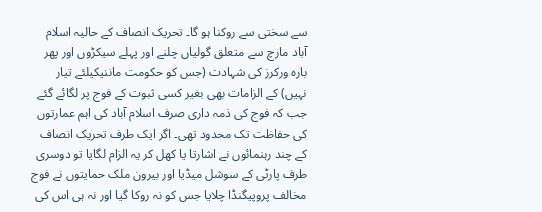سے سختی سے روکنا ہو گا۔ تحریک انصاف کے حالیہ اسلام آباد مارچ سے متعلق گولیاں چلنے اور پہلے سیکڑوں اور پھر بارہ ورکرز کی شہادت (جس کو حکومت ماننیکیلئے تیار نہیں) کے الزامات بھی بغیر کسی ثبوت کے فوج پر لگائے گئے جب کہ فوج کی ذمہ داری صرف اسلام آباد کی اہم عمارتوں کی حفاظت تک محدود تھی۔ اگر ایک طرف تحریک انصاف کے چند رہنمائوں نے اشارتا یا کھل کر یہ الزام لگایا تو دوسری طرف پارٹی کے سوشل میڈیا اور بیرون ملک حمایتوں نے فوج مخالف پروپیگنڈا چلایا جس کو نہ روکا گیا اور نہ ہی اس کی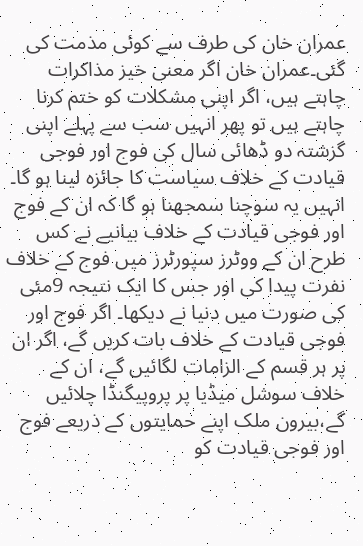عمران خان کی طرف سے کوئی مذمت کی گئی۔عمران خان اگر معنی خیز مذاکرات چاہتے ہیں، اگر اپنی مشکلات کو ختم کرنا چاہتے ہیں تو پھر انہیں سب سے پہلے اپنی گزشتہ دو ڈھائی سال کی فوج اور فوجی قیادت کے خلاف سیاست کا جائزہ لینا ہو گا۔ انہیں یہ سوچنا سمجھنا ہو گا کہ ان کے فوج اور فوجی قیادت کے خلاف بیانیے نے کس طرح ان کے ووٹرز سپورٹرز میں فوج کے خلاف نفرت پیدا کی اور جس کا ایک نتیجہ 9مئی کی صورت میں دنیا نے دیکھا۔ اگر فوج اور فوجی قیادت کے خلاف بات کریں گے، اگر ان پر ہر قسم کے الزامات لگائیں گے، ان کے خلاف سوشل میڈیا پر پروپیگنڈا چلائیں گے،بیرون ملک اپنے حمایتوں کے ذریعے فوج اور فوجی قیادت کو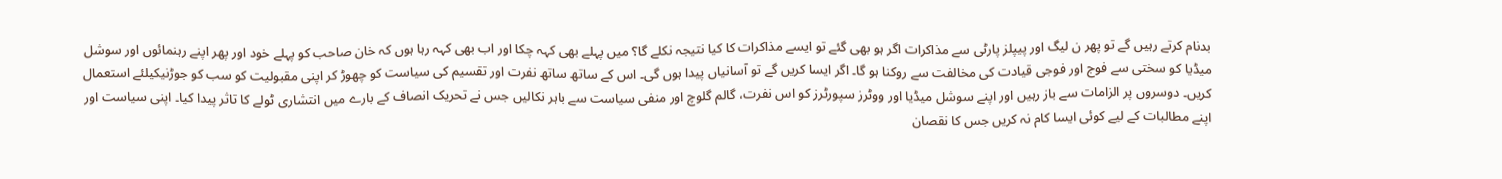بدنام کرتے رہیں گے تو پھر ن لیگ اور پیپلز پارٹی سے مذاکرات اگر ہو بھی گئے تو ایسے مذاکرات کا کیا نتیجہ نکلے گا؟ میں پہلے بھی کہہ چکا اور اب بھی کہہ رہا ہوں کہ خان صاحب کو پہلے خود اور پھر اپنے رہنمائوں اور سوشل میڈیا کو سختی سے فوج اور فوجی قیادت کی مخالفت سے روکنا ہو گا۔ اگر ایسا کریں گے تو آسانیاں پیدا ہوں گی۔ اس کے ساتھ ساتھ نفرت اور تقسیم کی سیاست کو چھوڑ کر اپنی مقبولیت کو سب کو جوڑنیکیلئے استعمال کریں۔ دوسروں پر الزامات سے باز رہیں اور اپنے سوشل میڈیا اور ووٹرز سپورٹرز کو اس نفرت، گالم گلوچ اور منفی سیاست سے باہر نکالیں جس نے تحریک انصاف کے بارے میں انتشاری ٹولے کا تاثر پیدا کیا۔ اپنی سیاست اور اپنے مطالبات کے لیے کوئی ایسا کام نہ کریں جس کا نقصان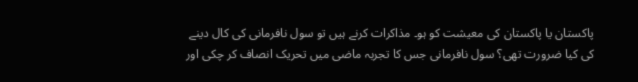پاکستان یا پاکستان کی معیشت کو ہو۔ مذاکرات کرنے ہیں تو سول نافرمانی کی کال دینے کی کیا ضرورت تھی؟ سول نافرمانی جس کا تجربہ ماضی میں تحریک انصاف کر چکی اور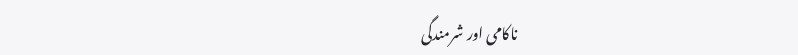ناکامی اور شرمندگی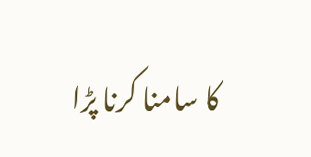کا سامنا کرنا پڑا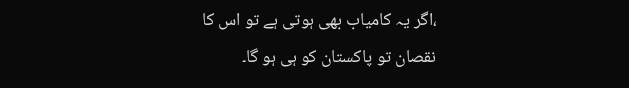،اگر یہ کامیاب بھی ہوتی ہے تو اس کا نقصان تو پاکستان کو ہی ہو گا۔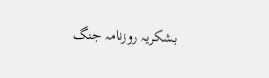بشکریہ روزنامہ جنگ